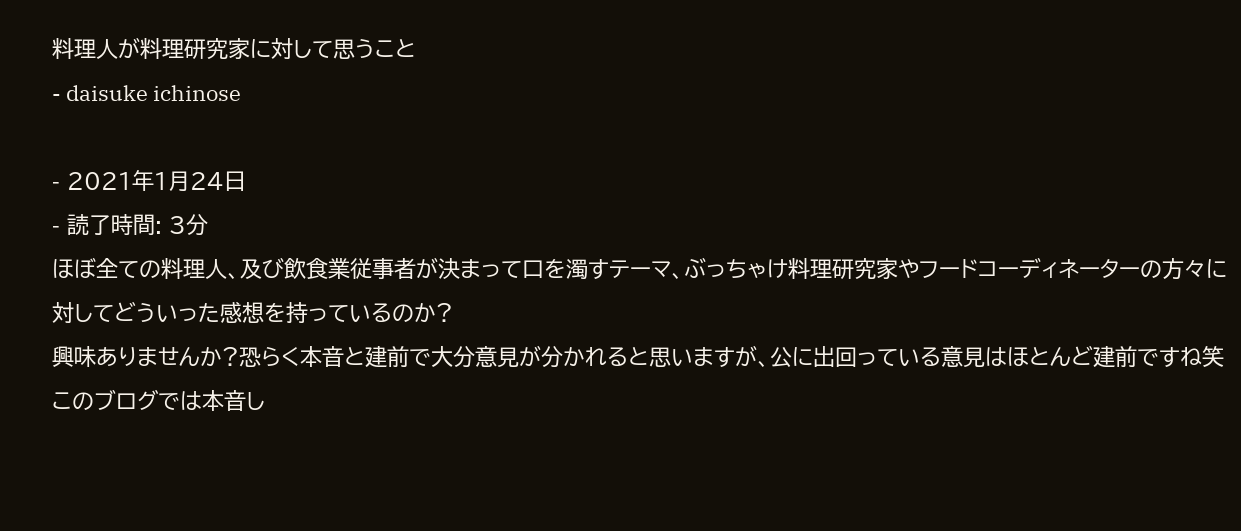料理人が料理研究家に対して思うこと
- daisuke ichinose

- 2021年1月24日
- 読了時間: 3分
ほぼ全ての料理人、及び飲食業従事者が決まって口を濁すテーマ、ぶっちゃけ料理研究家やフードコーディネーターの方々に対してどういった感想を持っているのか?
興味ありませんか?恐らく本音と建前で大分意見が分かれると思いますが、公に出回っている意見はほとんど建前ですね笑
このブログでは本音し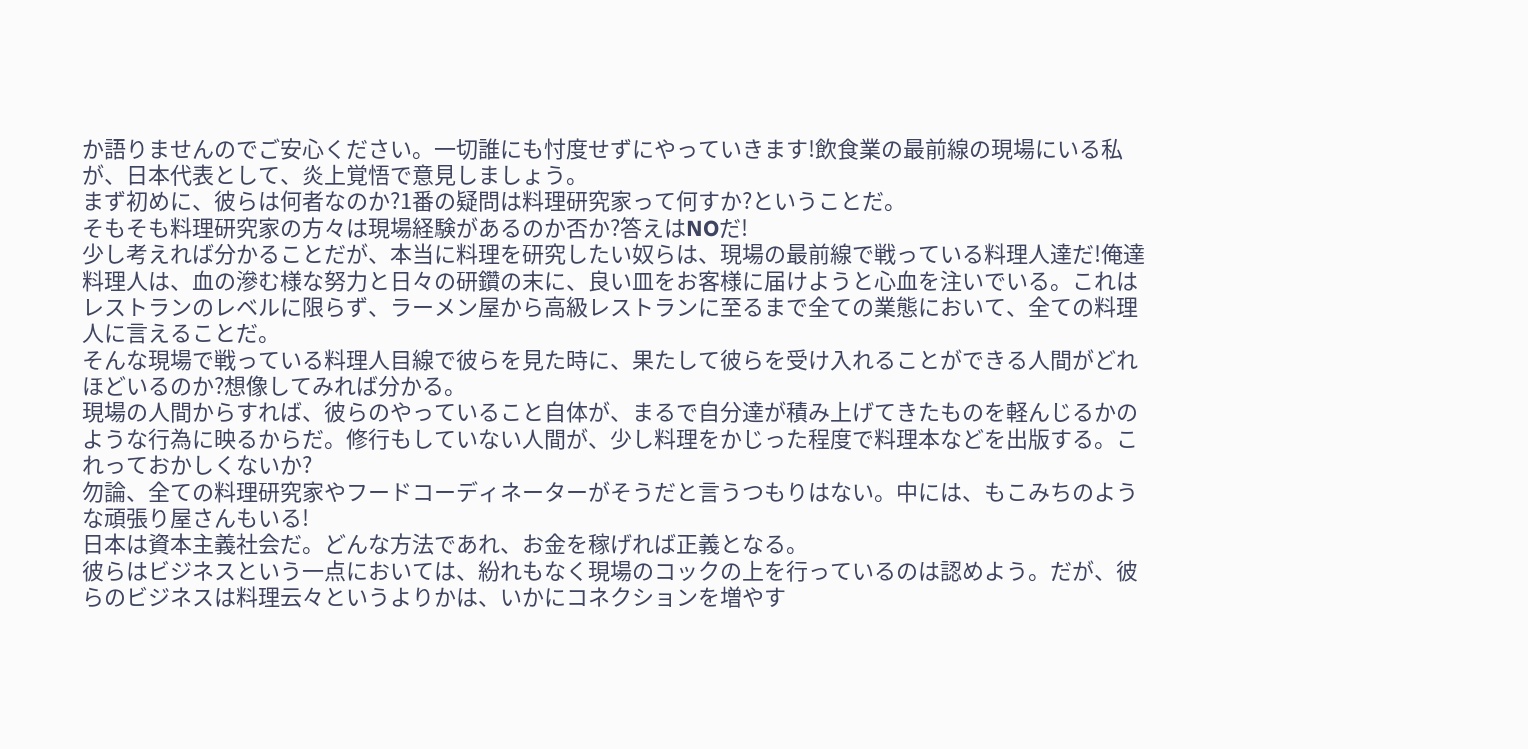か語りませんのでご安心ください。一切誰にも忖度せずにやっていきます!飲食業の最前線の現場にいる私が、日本代表として、炎上覚悟で意見しましょう。
まず初めに、彼らは何者なのか?1番の疑問は料理研究家って何すか?ということだ。
そもそも料理研究家の方々は現場経験があるのか否か?答えはNOだ!
少し考えれば分かることだが、本当に料理を研究したい奴らは、現場の最前線で戦っている料理人達だ!俺達料理人は、血の滲む様な努力と日々の研鑽の末に、良い皿をお客様に届けようと心血を注いでいる。これはレストランのレベルに限らず、ラーメン屋から高級レストランに至るまで全ての業態において、全ての料理人に言えることだ。
そんな現場で戦っている料理人目線で彼らを見た時に、果たして彼らを受け入れることができる人間がどれほどいるのか?想像してみれば分かる。
現場の人間からすれば、彼らのやっていること自体が、まるで自分達が積み上げてきたものを軽んじるかのような行為に映るからだ。修行もしていない人間が、少し料理をかじった程度で料理本などを出版する。これっておかしくないか?
勿論、全ての料理研究家やフードコーディネーターがそうだと言うつもりはない。中には、もこみちのような頑張り屋さんもいる!
日本は資本主義社会だ。どんな方法であれ、お金を稼げれば正義となる。
彼らはビジネスという一点においては、紛れもなく現場のコックの上を行っているのは認めよう。だが、彼らのビジネスは料理云々というよりかは、いかにコネクションを増やす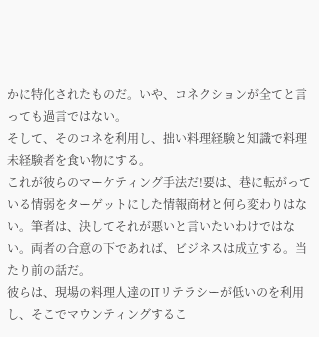かに特化されたものだ。いや、コネクションが全てと言っても過言ではない。
そして、そのコネを利用し、拙い料理経験と知識で料理未経験者を食い物にする。
これが彼らのマーケティング手法だ!要は、巷に転がっている情弱をターゲットにした情報商材と何ら変わりはない。筆者は、決してそれが悪いと言いたいわけではない。両者の合意の下であれば、ビジネスは成立する。当たり前の話だ。
彼らは、現場の料理人達のITリテラシーが低いのを利用し、そこでマウンティングするこ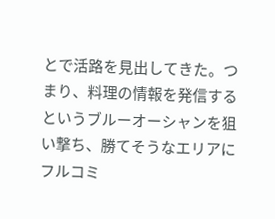とで活路を見出してきた。つまり、料理の情報を発信するというブルーオーシャンを狙い撃ち、勝てそうなエリアにフルコミ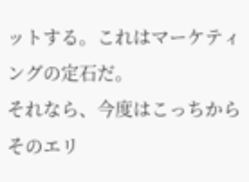ットする。これはマーケティングの定石だ。
それなら、今度はこっちからそのエリ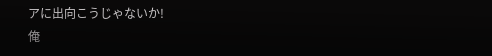アに出向こうじゃないか!
俺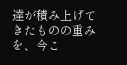達が積み上げてきたものの重みを、今こ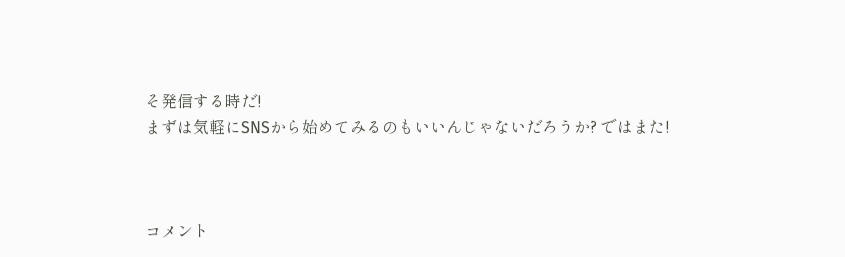そ発信する時だ!
まずは気軽にSNSから始めてみるのもいいんじゃないだろうか? ではまた!



コメント